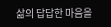삶의 답답한 마음을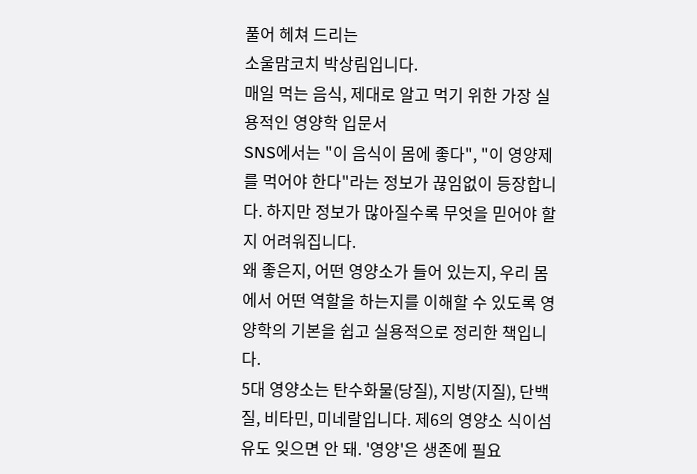풀어 헤쳐 드리는
소울맘코치 박상림입니다.
매일 먹는 음식, 제대로 알고 먹기 위한 가장 실용적인 영양학 입문서
SNS에서는 "이 음식이 몸에 좋다", "이 영양제를 먹어야 한다"라는 정보가 끊임없이 등장합니다. 하지만 정보가 많아질수록 무엇을 믿어야 할지 어려워집니다.
왜 좋은지, 어떤 영양소가 들어 있는지, 우리 몸에서 어떤 역할을 하는지를 이해할 수 있도록 영양학의 기본을 쉽고 실용적으로 정리한 책입니다.
5대 영양소는 탄수화물(당질), 지방(지질), 단백질, 비타민, 미네랄입니다. 제6의 영양소 식이섬유도 잊으면 안 돼. '영양'은 생존에 필요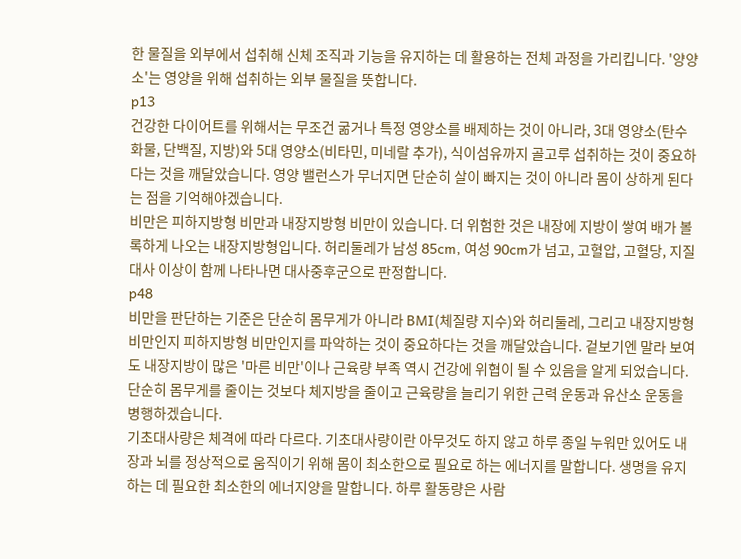한 물질을 외부에서 섭취해 신체 조직과 기능을 유지하는 데 활용하는 전체 과정을 가리킵니다. '양양소'는 영양을 위해 섭취하는 외부 물질을 뜻합니다.
p13
건강한 다이어트를 위해서는 무조건 굶거나 특정 영양소를 배제하는 것이 아니라, 3대 영양소(탄수화물, 단백질, 지방)와 5대 영양소(비타민, 미네랄 추가), 식이섬유까지 골고루 섭취하는 것이 중요하다는 것을 깨달았습니다. 영양 밸런스가 무너지면 단순히 살이 빠지는 것이 아니라 몸이 상하게 된다는 점을 기억해야겠습니다.
비만은 피하지방형 비만과 내장지방형 비만이 있습니다. 더 위험한 것은 내장에 지방이 쌓여 배가 볼록하게 나오는 내장지방형입니다. 허리둘레가 남성 85cm, 여성 90cm가 넘고, 고혈압, 고혈당, 지질대사 이상이 함께 나타나면 대사중후군으로 판정합니다.
p48
비만을 판단하는 기준은 단순히 몸무게가 아니라 BMI(체질량 지수)와 허리둘레, 그리고 내장지방형 비만인지 피하지방형 비만인지를 파악하는 것이 중요하다는 것을 깨달았습니다. 겉보기엔 말라 보여도 내장지방이 많은 '마른 비만'이나 근육량 부족 역시 건강에 위협이 될 수 있음을 알게 되었습니다. 단순히 몸무게를 줄이는 것보다 체지방을 줄이고 근육량을 늘리기 위한 근력 운동과 유산소 운동을 병행하겠습니다.
기초대사량은 체격에 따라 다르다. 기초대사량이란 아무것도 하지 않고 하루 종일 누워만 있어도 내장과 뇌를 정상적으로 움직이기 위해 몸이 최소한으로 필요로 하는 에너지를 말합니다. 생명을 유지하는 데 필요한 최소한의 에너지양을 말합니다. 하루 활동량은 사람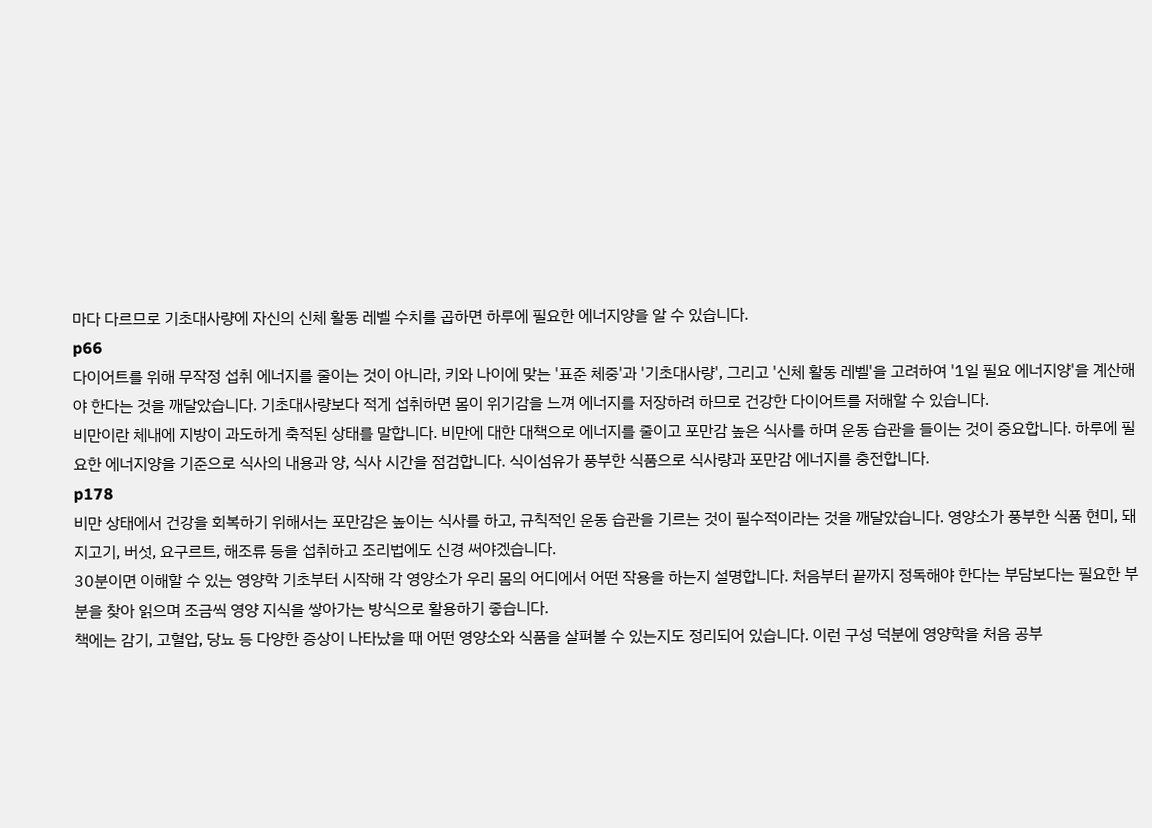마다 다르므로 기초대사량에 자신의 신체 활동 레벨 수치를 곱하면 하루에 필요한 에너지양을 알 수 있습니다.
p66
다이어트를 위해 무작정 섭취 에너지를 줄이는 것이 아니라, 키와 나이에 맞는 '표준 체중'과 '기초대사량', 그리고 '신체 활동 레벨'을 고려하여 '1일 필요 에너지양'을 계산해야 한다는 것을 깨달았습니다. 기초대사량보다 적게 섭취하면 몸이 위기감을 느껴 에너지를 저장하려 하므로 건강한 다이어트를 저해할 수 있습니다.
비만이란 체내에 지방이 과도하게 축적된 상태를 말합니다. 비만에 대한 대책으로 에너지를 줄이고 포만감 높은 식사를 하며 운동 습관을 들이는 것이 중요합니다. 하루에 필요한 에너지양을 기준으로 식사의 내용과 양, 식사 시간을 점검합니다. 식이섬유가 풍부한 식품으로 식사량과 포만감 에너지를 충전합니다.
p178
비만 상태에서 건강을 회복하기 위해서는 포만감은 높이는 식사를 하고, 규칙적인 운동 습관을 기르는 것이 필수적이라는 것을 깨달았습니다. 영양소가 풍부한 식품 현미, 돼지고기, 버섯, 요구르트, 해조류 등을 섭취하고 조리법에도 신경 써야겠습니다.
30분이면 이해할 수 있는 영양학 기초부터 시작해 각 영양소가 우리 몸의 어디에서 어떤 작용을 하는지 설명합니다. 처음부터 끝까지 정독해야 한다는 부담보다는 필요한 부분을 찾아 읽으며 조금씩 영양 지식을 쌓아가는 방식으로 활용하기 좋습니다.
책에는 감기, 고혈압, 당뇨 등 다양한 증상이 나타났을 때 어떤 영양소와 식품을 살펴볼 수 있는지도 정리되어 있습니다. 이런 구성 덕분에 영양학을 처음 공부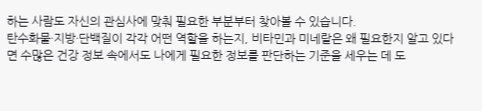하는 사람도 자신의 관심사에 맞춰 필요한 부분부터 찾아볼 수 있습니다.
탄수화물·지방·단백질이 각각 어떤 역할을 하는지, 비타민과 미네랄은 왜 필요한지 알고 있다면 수많은 건강 정보 속에서도 나에게 필요한 정보를 판단하는 기준을 세우는 데 도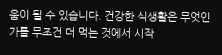움이 될 수 있습니다. 건강한 식생활은 무엇인가를 무조건 더 먹는 것에서 시작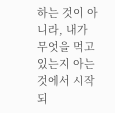하는 것이 아니라, 내가 무엇을 먹고 있는지 아는 것에서 시작되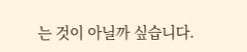는 것이 아닐까 싶습니다.